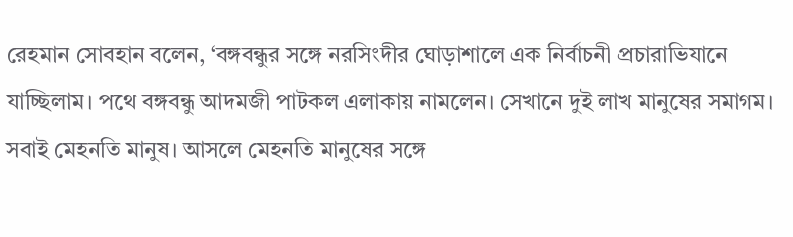রেহমান সোবহান বলেন, ‘বঙ্গবন্ধুর সঙ্গে নরসিংদীর ঘোড়াশালে এক নির্বাচনী প্রচারাভিযানে যাচ্ছিলাম। পথে বঙ্গবন্ধু আদমজী পাটকল এলাকায় নামলেন। সেখানে দুই লাখ মানুষের সমাগম। সবাই মেহনতি মানুষ। আসলে মেহনতি মানুষের সঙ্গে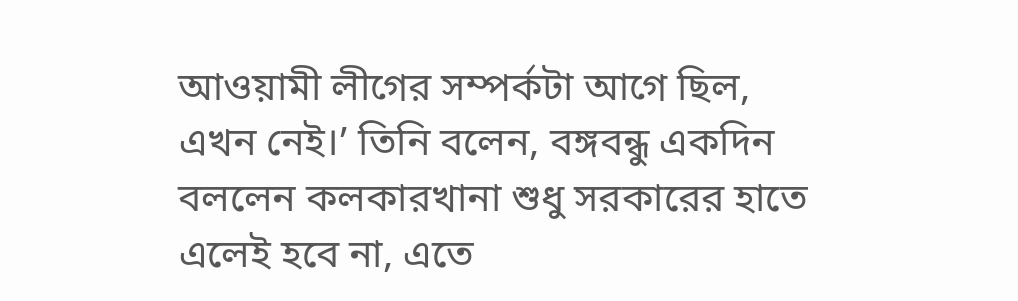আওয়ামী লীগের সম্পর্কটা আগে ছিল, এখন নেই।’ তিনি বলেন, বঙ্গবন্ধু একদিন বললেন কলকারখানা শুধু সরকারের হাতে এলেই হবে না, এতে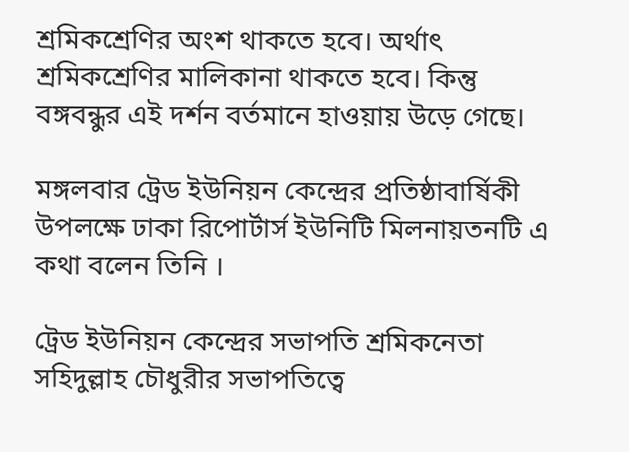শ্রমিকশ্রেণির অংশ থাকতে হবে। অর্থাৎ শ্রমিকশ্রেণির মালিকানা থাকতে হবে। কিন্তু বঙ্গবন্ধুর এই দর্শন বর্তমানে হাওয়ায় উড়ে গেছে।

মঙ্গলবার ট্রেড ইউনিয়ন কেন্দ্রের প্রতিষ্ঠাবার্ষিকী উপলক্ষে ঢাকা রিপোর্টার্স ইউনিটি মিলনায়তনটি এ কথা বলেন তিনি ।

ট্রেড ইউনিয়ন কেন্দ্রের সভাপতি শ্রমিকনেতা সহিদুল্লাহ চৌধুরীর সভাপতিত্বে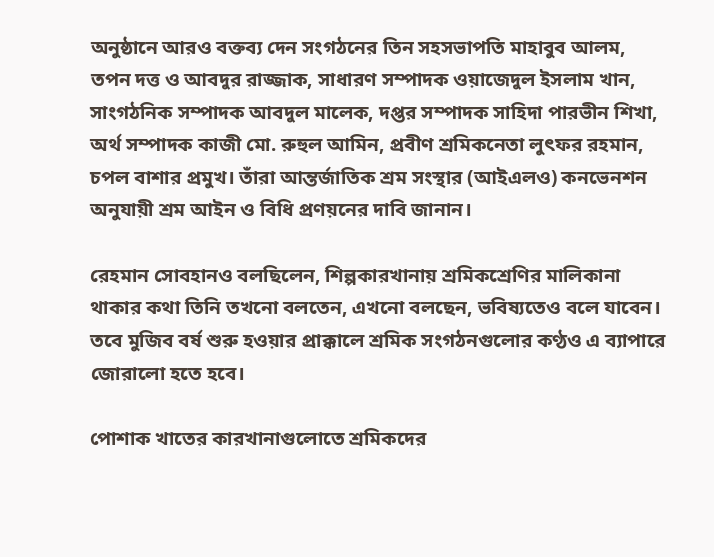অনুষ্ঠানে আরও বক্তব্য দেন সংগঠনের তিন সহসভাপতি মাহাবুব আলম, তপন দত্ত ও আবদুর রাজ্জাক, সাধারণ সম্পাদক ওয়াজেদুল ইসলাম খান, সাংগঠনিক সম্পাদক আবদুল মালেক, দপ্তর সম্পাদক সাহিদা পারভীন শিখা, অর্থ সম্পাদক কাজী মো. রুহুল আমিন, প্রবীণ শ্রমিকনেতা লুৎফর রহমান, চপল বাশার প্রমুখ। তাঁরা আন্তর্জাতিক শ্রম সংস্থার (আইএলও) কনভেনশন অনুযায়ী শ্রম আইন ও বিধি প্রণয়নের দাবি জানান।

রেহমান সোবহানও বলছিলেন, শিল্পকারখানায় শ্রমিকশ্রেণির মালিকানা থাকার কথা তিনি তখনো বলতেন, এখনো বলছেন, ভবিষ্যতেও বলে যাবেন। তবে মুজিব বর্ষ শুরু হওয়ার প্রাক্কালে শ্রমিক সংগঠনগুলোর কণ্ঠও এ ব্যাপারে জোরালো হতে হবে।

পোশাক খাতের কারখানাগুলোতে শ্রমিকদের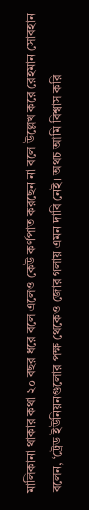মালিকানা থাকার কথা ২০ বছর ধরে বলে এলেও কেউ কর্ণপাত করছেন না বলে উল্লেখ করে রেহমান সোবহান বলেন, ‘ট্রেড ইউনিয়নগুলোর পক্ষ থেকেও জোর গলায় এমন দাবি নেই। অথচ আমি বিশ্বাস করি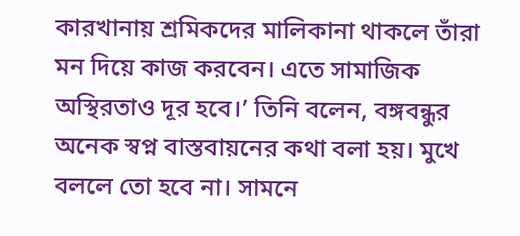কারখানায় শ্রমিকদের মালিকানা থাকলে তাঁরা মন দিয়ে কাজ করবেন। এতে সামাজিক অস্থিরতাও দূর হবে।’ তিনি বলেন, বঙ্গবন্ধুর অনেক স্বপ্ন বাস্তবায়নের কথা বলা হয়। মুখে বললে তো হবে না। সামনে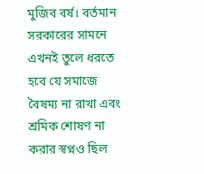মুজিব বর্ষ। বর্তমান সরকারের সামনে এখনই তুলে ধরতে হবে যে সমাজে বৈষম্য না রাখা এবং শ্রমিক শোষণ না করার স্বপ্নও ছিল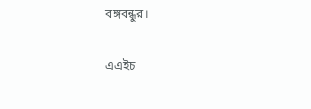বঙ্গবন্ধুর।

এএইচ